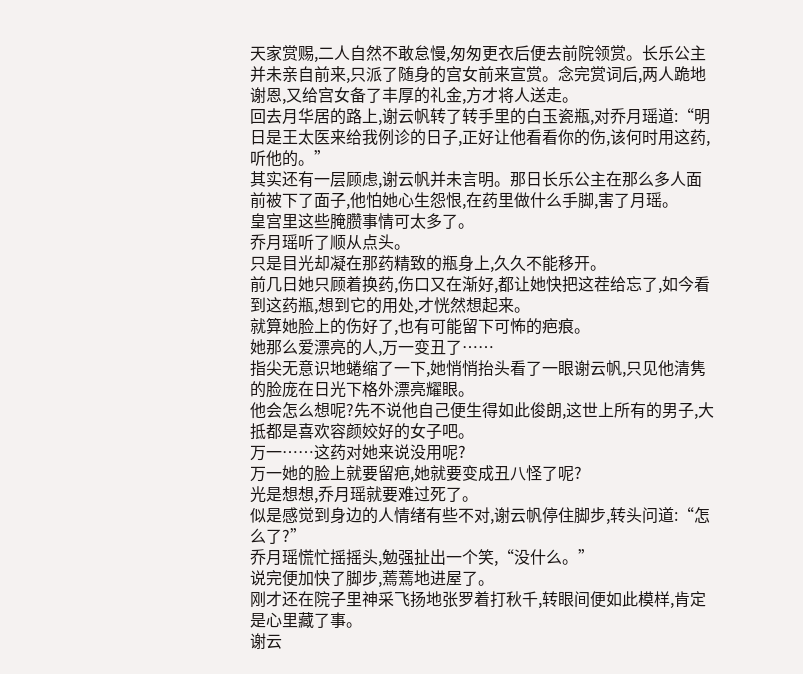天家赏赐,二人自然不敢怠慢,匆匆更衣后便去前院领赏。长乐公主并未亲自前来,只派了随身的宫女前来宣赏。念完赏词后,两人跪地谢恩,又给宫女备了丰厚的礼金,方才将人送走。
回去月华居的路上,谢云帆转了转手里的白玉瓷瓶,对乔月瑶道:“明日是王太医来给我例诊的日子,正好让他看看你的伤,该何时用这药,听他的。”
其实还有一层顾虑,谢云帆并未言明。那日长乐公主在那么多人面前被下了面子,他怕她心生怨恨,在药里做什么手脚,害了月瑶。
皇宫里这些腌臜事情可太多了。
乔月瑶听了顺从点头。
只是目光却凝在那药精致的瓶身上,久久不能移开。
前几日她只顾着换药,伤口又在渐好,都让她快把这茬给忘了,如今看到这药瓶,想到它的用处,才恍然想起来。
就算她脸上的伤好了,也有可能留下可怖的疤痕。
她那么爱漂亮的人,万一变丑了……
指尖无意识地蜷缩了一下,她悄悄抬头看了一眼谢云帆,只见他清隽的脸庞在日光下格外漂亮耀眼。
他会怎么想呢?先不说他自己便生得如此俊朗,这世上所有的男子,大抵都是喜欢容颜姣好的女子吧。
万一……这药对她来说没用呢?
万一她的脸上就要留疤,她就要变成丑八怪了呢?
光是想想,乔月瑶就要难过死了。
似是感觉到身边的人情绪有些不对,谢云帆停住脚步,转头问道:“怎么了?”
乔月瑶慌忙摇摇头,勉强扯出一个笑,“没什么。”
说完便加快了脚步,蔫蔫地进屋了。
刚才还在院子里神采飞扬地张罗着打秋千,转眼间便如此模样,肯定是心里藏了事。
谢云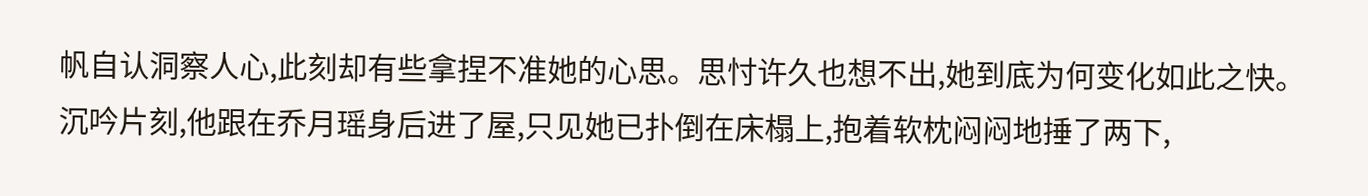帆自认洞察人心,此刻却有些拿捏不准她的心思。思忖许久也想不出,她到底为何变化如此之快。
沉吟片刻,他跟在乔月瑶身后进了屋,只见她已扑倒在床榻上,抱着软枕闷闷地捶了两下,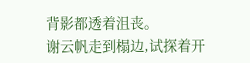背影都透着沮丧。
谢云帆走到榻边,试探着开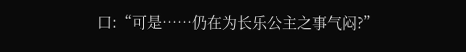口:“可是……仍在为长乐公主之事气闷?”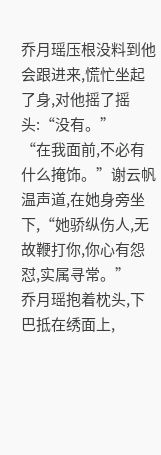乔月瑶压根没料到他会跟进来,慌忙坐起了身,对他摇了摇头:“没有。”
“在我面前,不必有什么掩饰。”谢云帆温声道,在她身旁坐下,“她骄纵伤人,无故鞭打你,你心有怨怼,实属寻常。”
乔月瑶抱着枕头,下巴抵在绣面上,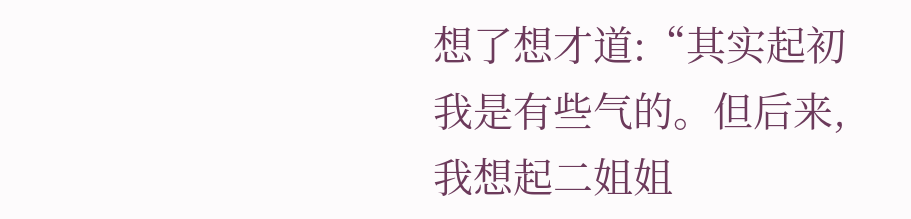想了想才道:“其实起初我是有些气的。但后来,我想起二姐姐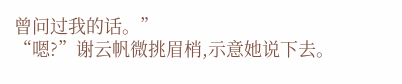曾问过我的话。”
“嗯?”谢云帆微挑眉梢,示意她说下去。